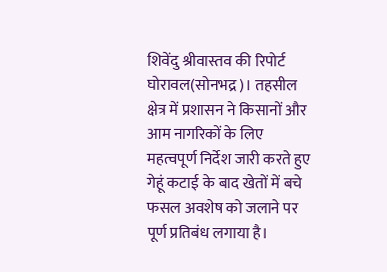शिवेंदु श्रीवास्तव की रिपोर्ट
घोरावल(सोनभद्र)। तहसील क्षेत्र में प्रशासन ने किसानों और आम नागरिकों के लिए महत्वपूर्ण निर्देश जारी करते हुए गेहूं कटाई के बाद खेतों में बचे फसल अवशेष को जलाने पर पूर्ण प्रतिबंध लगाया है।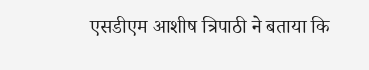एसडीएम आशीष त्रिपाठी ने बताया कि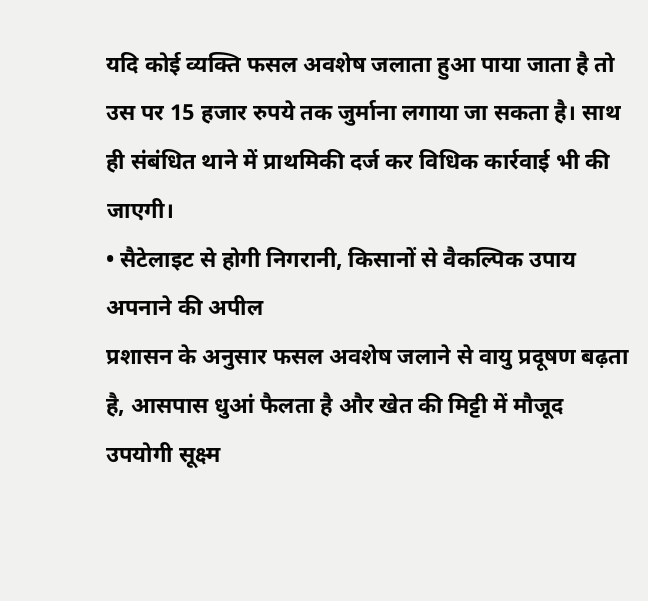यदि कोई व्यक्ति फसल अवशेष जलाता हुआ पाया जाता है तो उस पर 15 हजार रुपये तक जुर्माना लगाया जा सकता है। साथ ही संबंधित थाने में प्राथमिकी दर्ज कर विधिक कार्रवाई भी की जाएगी।
• सैटेलाइट से होगी निगरानी, किसानों से वैकल्पिक उपाय अपनाने की अपील
प्रशासन के अनुसार फसल अवशेष जलाने से वायु प्रदूषण बढ़ता है, आसपास धुआं फैलता है और खेत की मिट्टी में मौजूद उपयोगी सूक्ष्म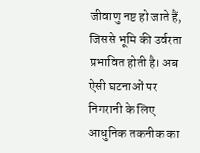जीवाणु नष्ट हो जाते हैं, जिससे भूमि की उर्वरता प्रभावित होती है। अब ऐसी घटनाओं पर निगरानी के लिए आधुनिक तकनीक का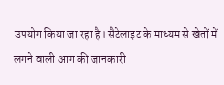उपयोग किया जा रहा है। सैटेलाइट के माध्यम से खेतों में लगने वाली आग की जानकारी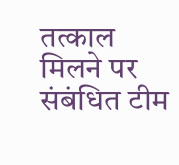तत्काल मिलने पर संबंधित टीम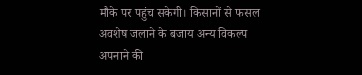मौके पर पहुंच सकेगी। किसानों से फसल अवशेष जलाने के बजाय अन्य विकल्प अपनाने की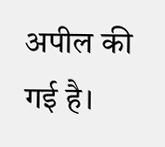अपील की गई है।